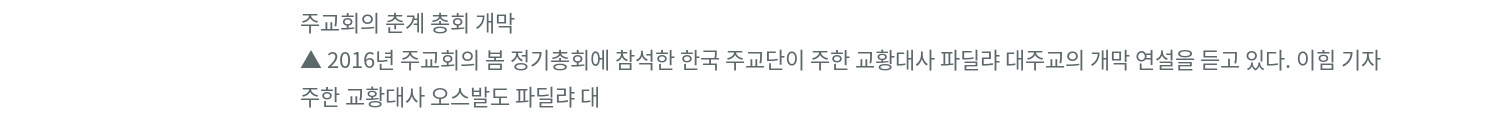주교회의 춘계 총회 개막
▲ 2016년 주교회의 봄 정기총회에 참석한 한국 주교단이 주한 교황대사 파딜랴 대주교의 개막 연설을 듣고 있다. 이힘 기자
주한 교황대사 오스발도 파딜랴 대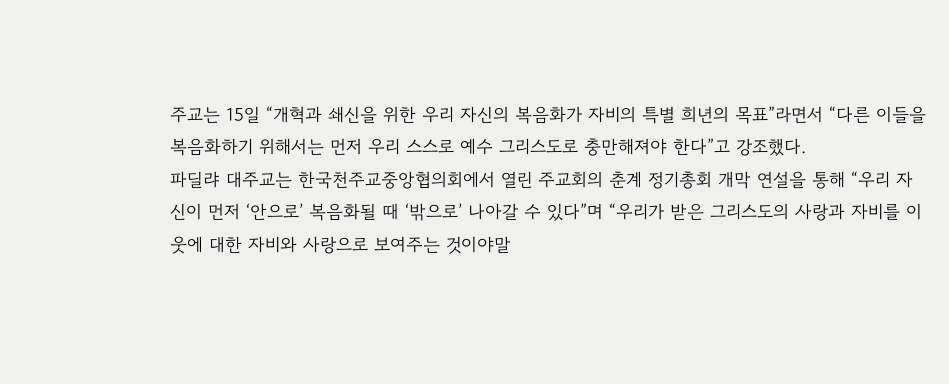주교는 15일 “개혁과 쇄신을 위한 우리 자신의 복음화가 자비의 특별 희년의 목표”라면서 “다른 이들을 복음화하기 위해서는 먼저 우리 스스로 예수 그리스도로 충만해져야 한다”고 강조했다.
파딜랴 대주교는 한국천주교중앙협의회에서 열린 주교회의 춘계 정기총회 개막 연설을 통해 “우리 자신이 먼저 ‘안으로’ 복음화될 때 ‘밖으로’ 나아갈 수 있다”며 “우리가 받은 그리스도의 사랑과 자비를 이웃에 대한 자비와 사랑으로 보여주는 것이야말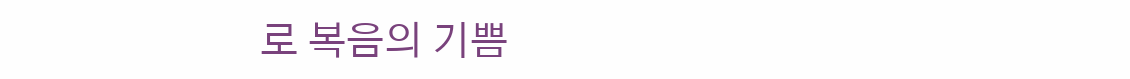로 복음의 기쁨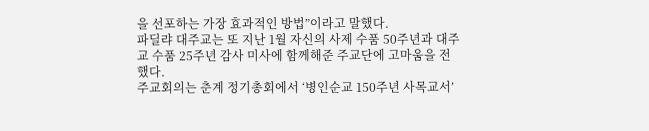을 선포하는 가장 효과적인 방법”이라고 말했다.
파딜랴 대주교는 또 지난 1월 자신의 사제 수품 50주년과 대주교 수품 25주년 감사 미사에 함께해준 주교단에 고마움을 전했다.
주교회의는 춘계 정기총회에서 ‘병인순교 150주년 사목교서’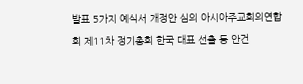발표 5가지 예식서 개정안 심의 아시아주교회의연합회 제11차 정기총회 한국 대표 선출 등 안건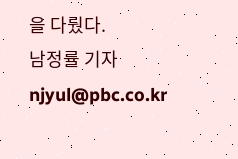을 다뤘다.
남정률 기자 njyul@pbc.co.kr